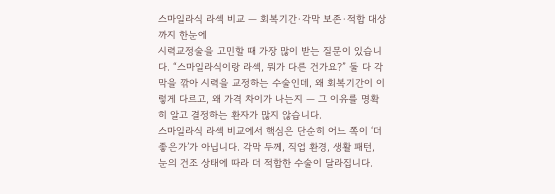스마일라식 라섹 비교 — 회복기간·각막 보존·적합 대상까지 한눈에
시력교정술을 고민할 때 가장 많이 받는 질문이 있습니다. “스마일라식이랑 라섹, 뭐가 다른 건가요?” 둘 다 각막을 깎아 시력을 교정하는 수술인데, 왜 회복기간이 이렇게 다르고, 왜 가격 차이가 나는지 — 그 이유를 명확히 알고 결정하는 환자가 많지 않습니다.
스마일라식 라섹 비교에서 핵심은 단순히 어느 쪽이 ‘더 좋은가’가 아닙니다. 각막 두께, 직업 환경, 생활 패턴, 눈의 건조 상태에 따라 더 적합한 수술이 달라집니다.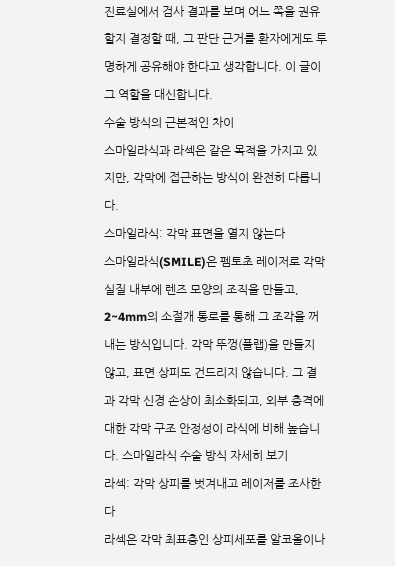진료실에서 검사 결과를 보며 어느 쪽을 권유할지 결정할 때, 그 판단 근거를 환자에게도 투명하게 공유해야 한다고 생각합니다. 이 글이 그 역할을 대신합니다.
수술 방식의 근본적인 차이
스마일라식과 라섹은 같은 목적을 가지고 있지만, 각막에 접근하는 방식이 완전히 다릅니다.
스마일라식: 각막 표면을 열지 않는다
스마일라식(SMILE)은 펨토초 레이저로 각막 실질 내부에 렌즈 모양의 조직을 만들고, 2~4mm의 소절개 통로를 통해 그 조각을 꺼내는 방식입니다. 각막 뚜껑(플랩)을 만들지 않고, 표면 상피도 건드리지 않습니다. 그 결과 각막 신경 손상이 최소화되고, 외부 충격에 대한 각막 구조 안정성이 라식에 비해 높습니다. 스마일라식 수술 방식 자세히 보기
라섹: 각막 상피를 벗겨내고 레이저를 조사한다
라섹은 각막 최표층인 상피세포를 알코올이나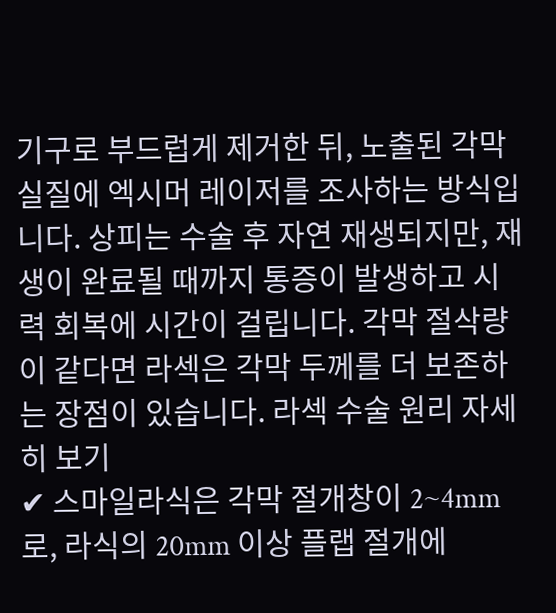기구로 부드럽게 제거한 뒤, 노출된 각막 실질에 엑시머 레이저를 조사하는 방식입니다. 상피는 수술 후 자연 재생되지만, 재생이 완료될 때까지 통증이 발생하고 시력 회복에 시간이 걸립니다. 각막 절삭량이 같다면 라섹은 각막 두께를 더 보존하는 장점이 있습니다. 라섹 수술 원리 자세히 보기
✔ 스마일라식은 각막 절개창이 2~4mm로, 라식의 20mm 이상 플랩 절개에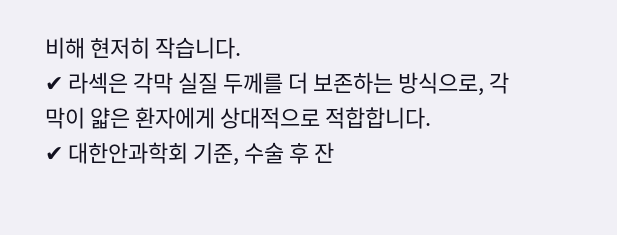비해 현저히 작습니다.
✔ 라섹은 각막 실질 두께를 더 보존하는 방식으로, 각막이 얇은 환자에게 상대적으로 적합합니다.
✔ 대한안과학회 기준, 수술 후 잔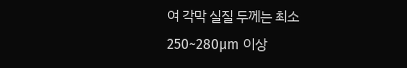여 각막 실질 두께는 최소 250~280μm 이상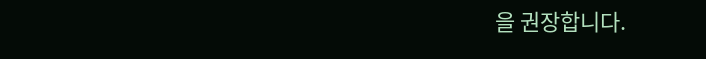을 권장합니다.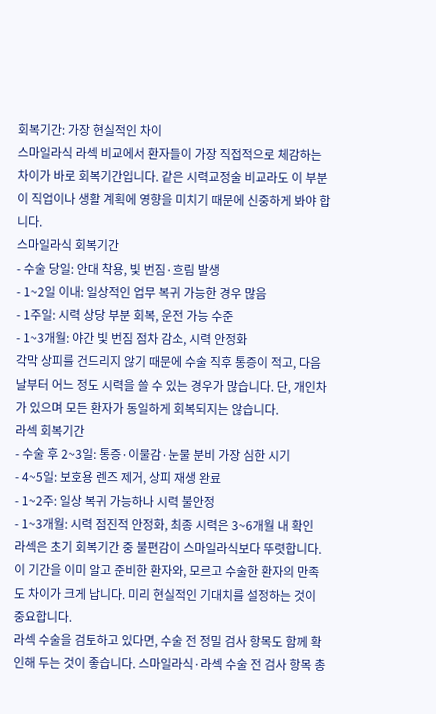회복기간: 가장 현실적인 차이
스마일라식 라섹 비교에서 환자들이 가장 직접적으로 체감하는 차이가 바로 회복기간입니다. 같은 시력교정술 비교라도 이 부분이 직업이나 생활 계획에 영향을 미치기 때문에 신중하게 봐야 합니다.
스마일라식 회복기간
- 수술 당일: 안대 착용, 빛 번짐·흐림 발생
- 1~2일 이내: 일상적인 업무 복귀 가능한 경우 많음
- 1주일: 시력 상당 부분 회복, 운전 가능 수준
- 1~3개월: 야간 빛 번짐 점차 감소, 시력 안정화
각막 상피를 건드리지 않기 때문에 수술 직후 통증이 적고, 다음 날부터 어느 정도 시력을 쓸 수 있는 경우가 많습니다. 단, 개인차가 있으며 모든 환자가 동일하게 회복되지는 않습니다.
라섹 회복기간
- 수술 후 2~3일: 통증·이물감·눈물 분비 가장 심한 시기
- 4~5일: 보호용 렌즈 제거, 상피 재생 완료
- 1~2주: 일상 복귀 가능하나 시력 불안정
- 1~3개월: 시력 점진적 안정화, 최종 시력은 3~6개월 내 확인
라섹은 초기 회복기간 중 불편감이 스마일라식보다 뚜렷합니다. 이 기간을 이미 알고 준비한 환자와, 모르고 수술한 환자의 만족도 차이가 크게 납니다. 미리 현실적인 기대치를 설정하는 것이 중요합니다.
라섹 수술을 검토하고 있다면, 수술 전 정밀 검사 항목도 함께 확인해 두는 것이 좋습니다. 스마일라식·라섹 수술 전 검사 항목 총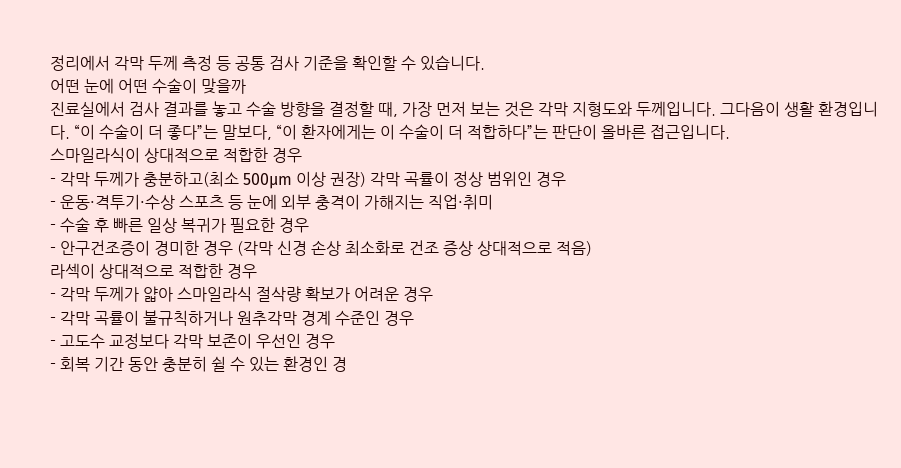정리에서 각막 두께 측정 등 공통 검사 기준을 확인할 수 있습니다.
어떤 눈에 어떤 수술이 맞을까
진료실에서 검사 결과를 놓고 수술 방향을 결정할 때, 가장 먼저 보는 것은 각막 지형도와 두께입니다. 그다음이 생활 환경입니다. “이 수술이 더 좋다”는 말보다, “이 환자에게는 이 수술이 더 적합하다”는 판단이 올바른 접근입니다.
스마일라식이 상대적으로 적합한 경우
- 각막 두께가 충분하고(최소 500μm 이상 권장) 각막 곡률이 정상 범위인 경우
- 운동·격투기·수상 스포츠 등 눈에 외부 충격이 가해지는 직업·취미
- 수술 후 빠른 일상 복귀가 필요한 경우
- 안구건조증이 경미한 경우 (각막 신경 손상 최소화로 건조 증상 상대적으로 적음)
라섹이 상대적으로 적합한 경우
- 각막 두께가 얇아 스마일라식 절삭량 확보가 어려운 경우
- 각막 곡률이 불규칙하거나 원추각막 경계 수준인 경우
- 고도수 교정보다 각막 보존이 우선인 경우
- 회복 기간 동안 충분히 쉴 수 있는 환경인 경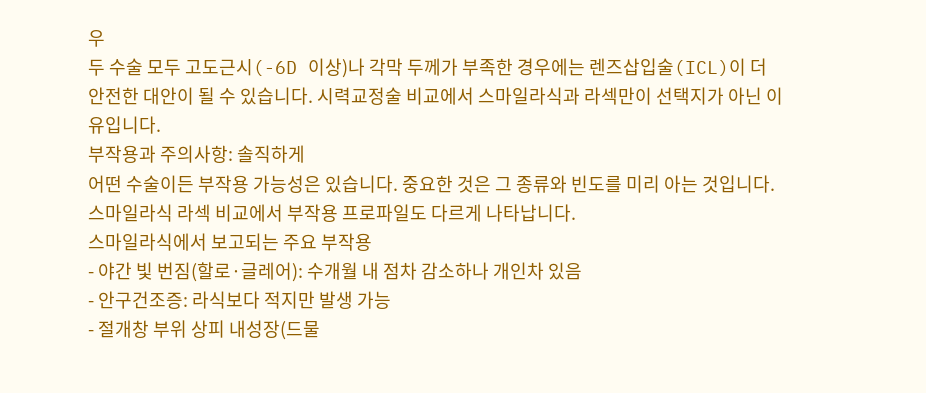우
두 수술 모두 고도근시(-6D 이상)나 각막 두께가 부족한 경우에는 렌즈삽입술(ICL)이 더 안전한 대안이 될 수 있습니다. 시력교정술 비교에서 스마일라식과 라섹만이 선택지가 아닌 이유입니다.
부작용과 주의사항: 솔직하게
어떤 수술이든 부작용 가능성은 있습니다. 중요한 것은 그 종류와 빈도를 미리 아는 것입니다. 스마일라식 라섹 비교에서 부작용 프로파일도 다르게 나타납니다.
스마일라식에서 보고되는 주요 부작용
- 야간 빛 번짐(할로·글레어): 수개월 내 점차 감소하나 개인차 있음
- 안구건조증: 라식보다 적지만 발생 가능
- 절개창 부위 상피 내성장(드물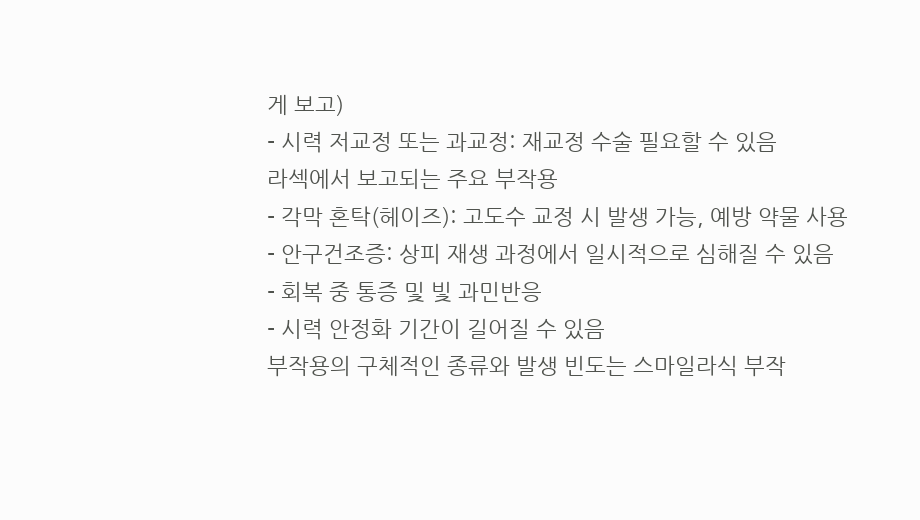게 보고)
- 시력 저교정 또는 과교정: 재교정 수술 필요할 수 있음
라섹에서 보고되는 주요 부작용
- 각막 혼탁(헤이즈): 고도수 교정 시 발생 가능, 예방 약물 사용
- 안구건조증: 상피 재생 과정에서 일시적으로 심해질 수 있음
- 회복 중 통증 및 빛 과민반응
- 시력 안정화 기간이 길어질 수 있음
부작용의 구체적인 종류와 발생 빈도는 스마일라식 부작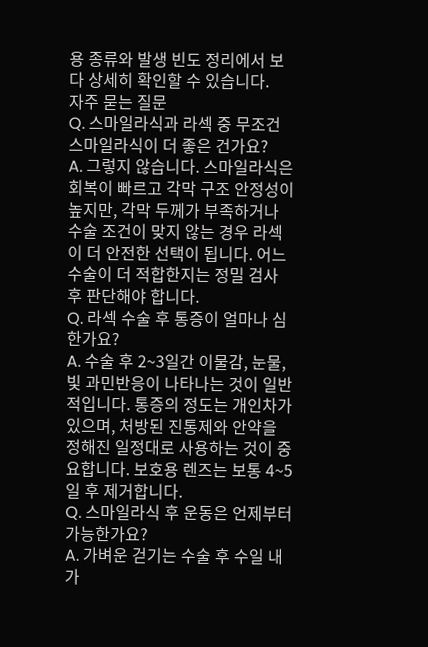용 종류와 발생 빈도 정리에서 보다 상세히 확인할 수 있습니다.
자주 묻는 질문
Q. 스마일라식과 라섹 중 무조건 스마일라식이 더 좋은 건가요?
A. 그렇지 않습니다. 스마일라식은 회복이 빠르고 각막 구조 안정성이 높지만, 각막 두께가 부족하거나 수술 조건이 맞지 않는 경우 라섹이 더 안전한 선택이 됩니다. 어느 수술이 더 적합한지는 정밀 검사 후 판단해야 합니다.
Q. 라섹 수술 후 통증이 얼마나 심한가요?
A. 수술 후 2~3일간 이물감, 눈물, 빛 과민반응이 나타나는 것이 일반적입니다. 통증의 정도는 개인차가 있으며, 처방된 진통제와 안약을 정해진 일정대로 사용하는 것이 중요합니다. 보호용 렌즈는 보통 4~5일 후 제거합니다.
Q. 스마일라식 후 운동은 언제부터 가능한가요?
A. 가벼운 걷기는 수술 후 수일 내 가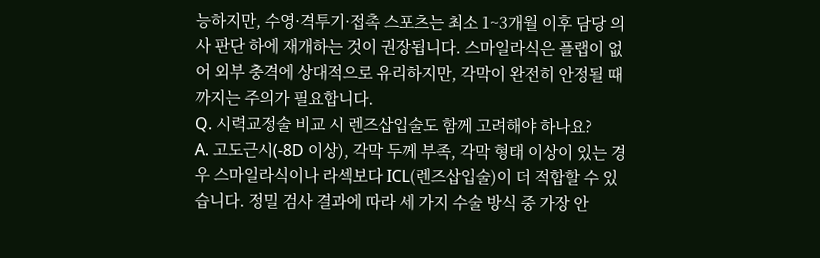능하지만, 수영·격투기·접촉 스포츠는 최소 1~3개월 이후 담당 의사 판단 하에 재개하는 것이 권장됩니다. 스마일라식은 플랩이 없어 외부 충격에 상대적으로 유리하지만, 각막이 완전히 안정될 때까지는 주의가 필요합니다.
Q. 시력교정술 비교 시 렌즈삽입술도 함께 고려해야 하나요?
A. 고도근시(-8D 이상), 각막 두께 부족, 각막 형태 이상이 있는 경우 스마일라식이나 라섹보다 ICL(렌즈삽입술)이 더 적합할 수 있습니다. 정밀 검사 결과에 따라 세 가지 수술 방식 중 가장 안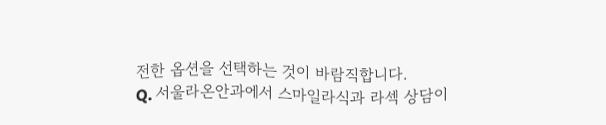전한 옵션을 선택하는 것이 바람직합니다.
Q. 서울라온안과에서 스마일라식과 라섹 상담이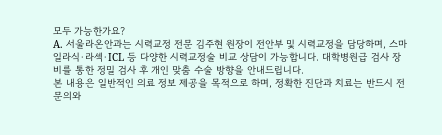모두 가능한가요?
A. 서울라온안과는 시력교정 전문 김주현 원장이 전안부 및 시력교정을 담당하며, 스마일라식·라섹·ICL 등 다양한 시력교정술 비교 상담이 가능합니다. 대학병원급 검사 장비를 통한 정밀 검사 후 개인 맞춤 수술 방향을 안내드립니다.
본 내용은 일반적인 의료 정보 제공을 목적으로 하며, 정확한 진단과 치료는 반드시 전문의와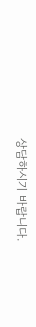상담하시기 바랍니다.